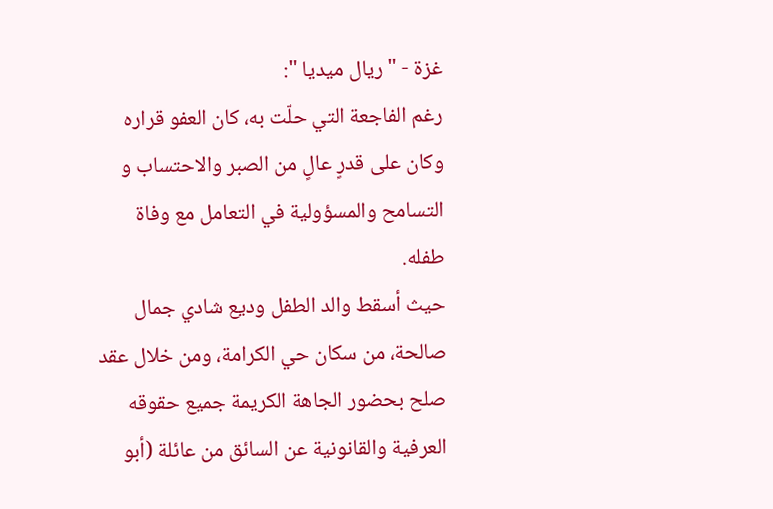غزة - " ريال ميديا ":
رغم الفاجعة التي حلّت به، كان العفو قراره وكان على قدرٍ عالٍ من الصبر والاحتساب و التسامح والمسؤولية في التعامل مع وفاة طفله.
حيث أسقط والد الطفل وديع شادي جمال صالحة، من سكان حي الكرامة، ومن خلال عقد صلح بحضور الجاهة الكريمة جميع حقوقه العرفية والقانونية عن السائق من عائلة (أبو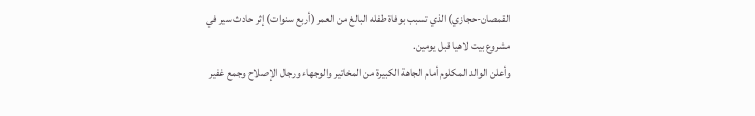القمصان-حجازي) الذي تسبب بوفاة طفله البالغ من العمر (أربع سنوات) إثر حادث سير في مشروع بيت لاهيا قبل يومين.
وأعلن الوالد المكلوم أمام الجاهة الكبيرة من المخاتير والوجهاء ورجال الإصلاح وجمع غفير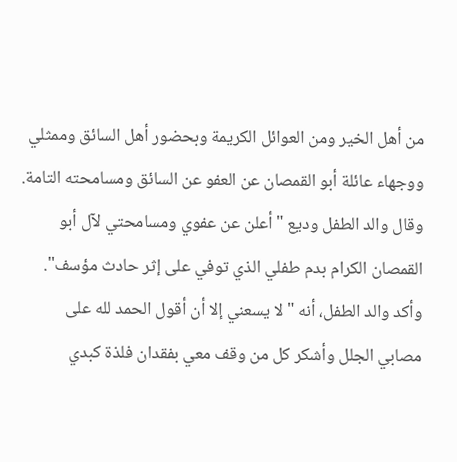من أهل الخير ومن العوائل الكريمة وبحضور أهل السائق وممثلي ووجهاء عائلة أبو القمصان عن العفو عن السائق ومسامحته التامة.
وقال والد الطفل وديع "أعلن عن عفوي ومسامحتي لآل أبو القمصان الكرام بدم طفلي الذي توفي على إثر حادث مؤسف".
وأكد والد الطفل، أنه "لا يسعني إلا أن أقول الحمد لله على مصابي الجلل وأشكر كل من وقف معي بفقدان فلذة كبدي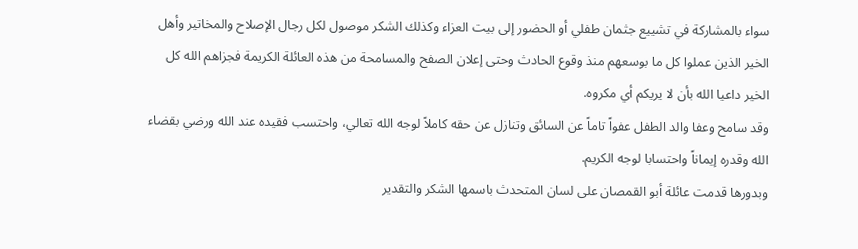سواء بالمشاركة في تشييع جثمان طفلي أو الحضور إلى بيت العزاء وكذلك الشكر موصول لكل رجال الإصلاح والمخاتير وأهل الخير الذين عملوا كل ما بوسعهم منذ وقوع الحادث وحتى إعلان الصفح والمسامحة من هذه العائلة الكريمة فجزاهم الله كل الخير داعيا الله بأن لا يريكم أي مكروه.
وقد سامح وعفا والد الطفل عفواً تاماً عن السائق وتنازل عن حقه كاملاً لوجه الله تعالي، واحتسب فقيده عند الله ورضي بقضاء الله وقدره إيماناً واحتسابا لوجه الكريم.
وبدورها قدمت عائلة أبو القمصان على لسان المتحدث باسمها الشكر والتقدير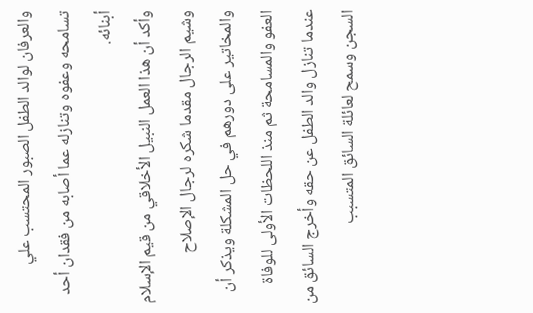والعرفان لوالد الطفل الصبور المحتسب علي تسامحه وعفوه وتنازله عما أصابه من فقدان أحد أبنائه.
وأكد أن هذا العمل النبيل الأخلاقي من قيم الإسلام وشيم الرجال مقدما شكره لرجال الإصلاح والمخاتير على دورهم في حل المشكلة ويذكر أن العفو والمسامحة ثم منذ اللحظات الأولى للوفاة عندما تنازل والد الطفل عن حقه وأخرج السائق من السجن وسمح لعائلة السائق المتسبب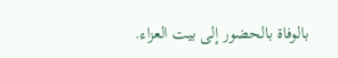بالوفاة بالحضور إلى بيت العزاء.